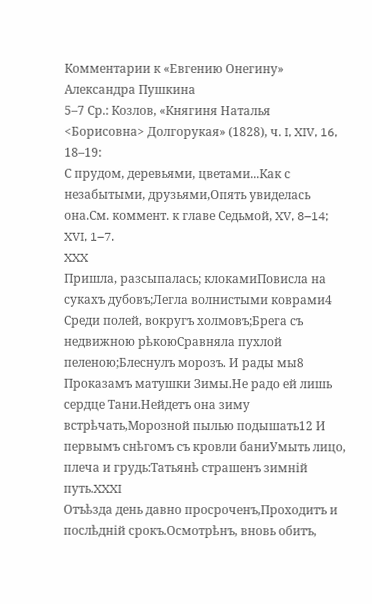Комментарии к «Евгению Онегину» Александра Пушкина
5–7 Ср.: Козлов, «Княгиня Наталья <Борисовна> Долгорукая» (1828), ч. I, XIV, 16, 18–19:
С прудом, деревьями, цветами...Как с незабытыми, друзьями,Опять увиделась она.См. коммент. к главе Седьмой, XV, 8–14; XVI, 1–7.
XXX
Пришла, разсыпалась; клокамиПовисла на сукахъ дубовъ;Легла волнистыми коврами4 Среди полей, вокругъ холмовъ;Брега съ недвижною рѣкоюСравняла пухлой пеленою;Блеснулъ морозъ. И рады мы8 Проказамъ матушки Зимы.Не радо ей лишь сердце Тани.Нейдетъ она зиму встрѣчать,Морозной пылью подышать12 И первымъ снѣгомъ съ кровли баниУмыть лицо, плеча и грудь:Татьянѣ страшенъ зимній путь.XXXI
Отъѣзда день давно просроченъ,Проходитъ и послѣдній срокъ.Осмотрѣнъ, вновь обитъ,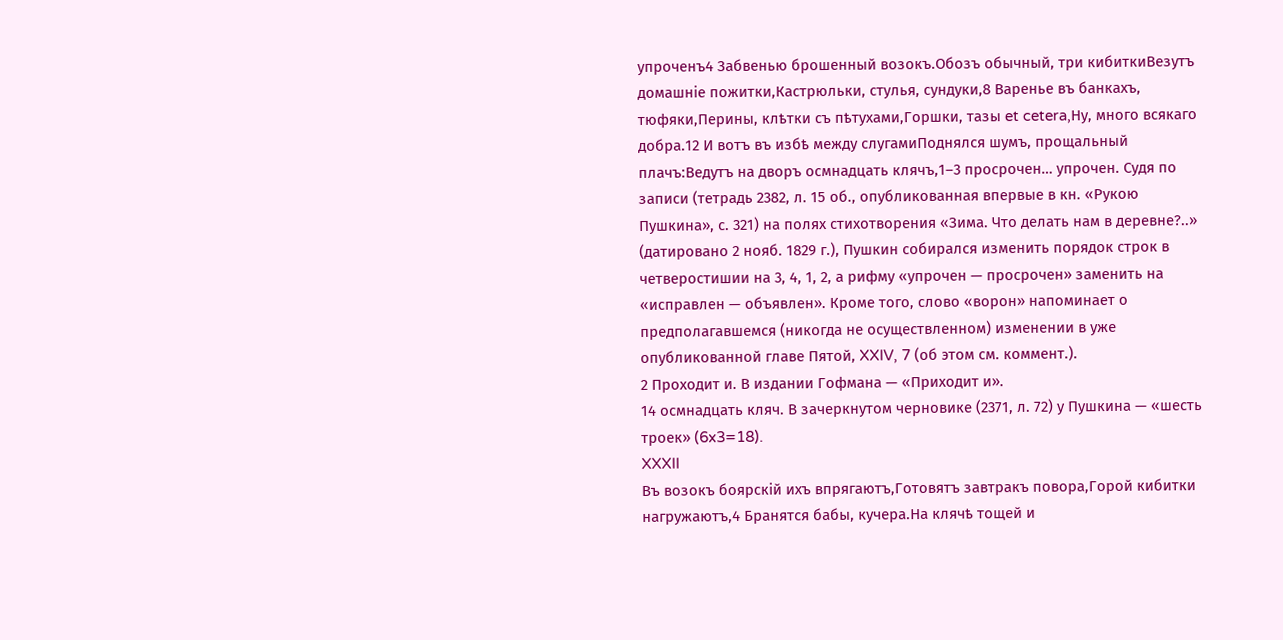упроченъ4 Забвенью брошенный возокъ.Обозъ обычный, три кибиткиВезутъ домашніе пожитки,Кастрюльки, стулья, сундуки,8 Варенье въ банкахъ, тюфяки,Перины, клѣтки съ пѣтухами,Горшки, тазы et cetera,Ну, много всякаго добра.12 И вотъ въ избѣ между слугамиПоднялся шумъ, прощальный плачъ:Ведутъ на дворъ осмнадцать клячъ,1–3 просрочен… упрочен. Судя по записи (тетрадь 2382, л. 15 об., опубликованная впервые в кн. «Рукою Пушкина», с. 321) на полях стихотворения «Зима. Что делать нам в деревне?..» (датировано 2 нояб. 1829 г.), Пушкин собирался изменить порядок строк в четверостишии на 3, 4, 1, 2, а рифму «упрочен — просрочен» заменить на «исправлен — объявлен». Кроме того, слово «ворон» напоминает о предполагавшемся (никогда не осуществленном) изменении в уже опубликованной главе Пятой, XXIV, 7 (об этом см. коммент.).
2 Проходит и. В издании Гофмана — «Приходит и».
14 осмнадцать кляч. В зачеркнутом черновике (2371, л. 72) у Пушкина — «шесть троек» (6x3=18).
XXXII
Въ возокъ боярскій ихъ впрягаютъ,Готовятъ завтракъ повора,Горой кибитки нагружаютъ,4 Бранятся бабы, кучера.На клячѣ тощей и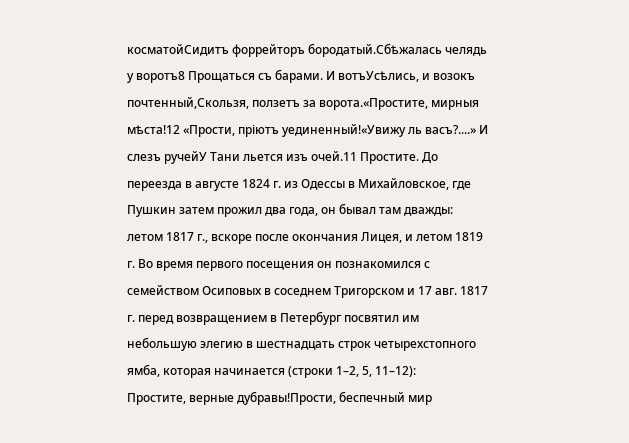косматойСидитъ форрейторъ бородатый.Сбѣжалась челядь у воротъ8 Прощаться съ барами. И вотъУсѣлись, и возокъ почтенный,Скользя, ползетъ за ворота.«Простите, мирныя мѣста!12 «Прости, пріютъ уединенный!«Увижу ль васъ?....» И слезъ ручейУ Тани льется изъ очей.11 Простите. До переезда в августе 1824 г. из Одессы в Михайловское, где Пушкин затем прожил два года, он бывал там дважды: летом 1817 г., вскоре после окончания Лицея, и летом 1819 г. Во время первого посещения он познакомился с семейством Осиповых в соседнем Тригорском и 17 авг. 1817 г. перед возвращением в Петербург посвятил им небольшую элегию в шестнадцать строк четырехстопного ямба, которая начинается (строки 1–2, 5, 11–12):
Простите, верные дубравы!Прости, беспечный мир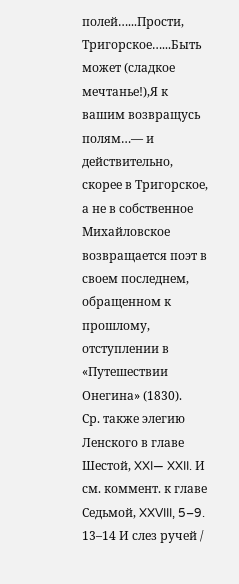полей…...Прости, Тригорское…...Быть может (сладкое мечтанье!),Я к вашим возвращусь полям…— и действительно, скорее в Тригорское, а не в собственное Михайловское возвращается поэт в своем последнем, обращенном к прошлому, отступлении в «Путешествии Онегина» (1830).
Ср. также элегию Ленского в главе Шестой, XXI— XXII. И см. коммент. к главе Седьмой, XXVIII, 5–9.
13–14 И слез ручей /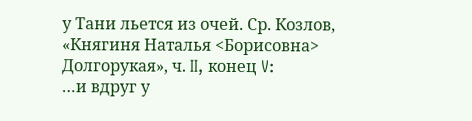у Тани льется из очей. Ср. Козлов, «Княгиня Наталья <Борисовна> Долгорукая», ч. II, конец V:
…и вдруг у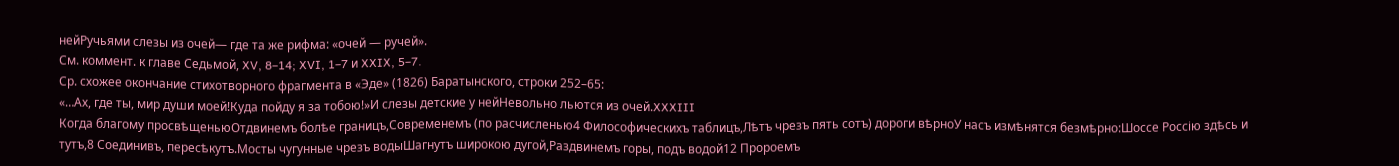нейРучьями слезы из очей— где та же рифма: «очей — ручей».
См. коммент. к главе Седьмой, XV, 8–14; XVI, 1–7 и XXIX, 5–7.
Ср. схожее окончание стихотворного фрагмента в «Эде» (1826) Баратынского, строки 252–65:
«…Ах, где ты, мир души моей!Куда пойду я за тобою!»И слезы детские у нейНевольно льются из очей.XXXIII
Когда благому просвѣщеньюОтдвинемъ болѣе границъ,Современемъ (по расчисленью4 Философическихъ таблицъ,Лѣтъ чрезъ пять сотъ) дороги вѣрноУ насъ измѣнятся безмѣрно:Шоссе Россію здѣсь и тутъ,8 Соединивъ, пересѣкутъ.Мосты чугунные чрезъ водыШагнутъ широкою дугой,Раздвинемъ горы, подъ водой12 Пророемъ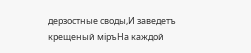дерзостные своды,И заведетъ крещеный міръНа каждой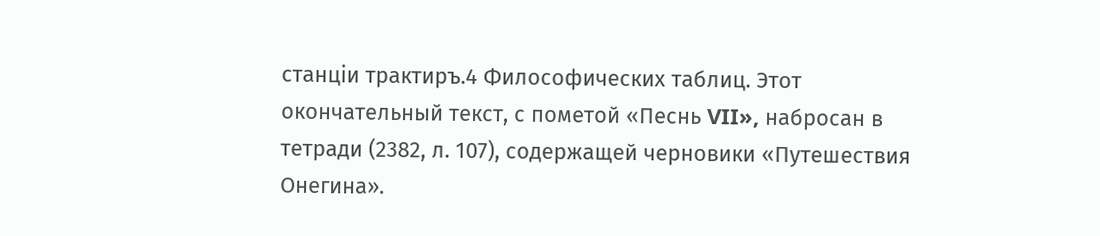станціи трактиръ.4 Философических таблиц. Этот окончательный текст, с пометой «Песнь VII», набросан в тетради (2382, л. 107), содержащей черновики «Путешествия Онегина».